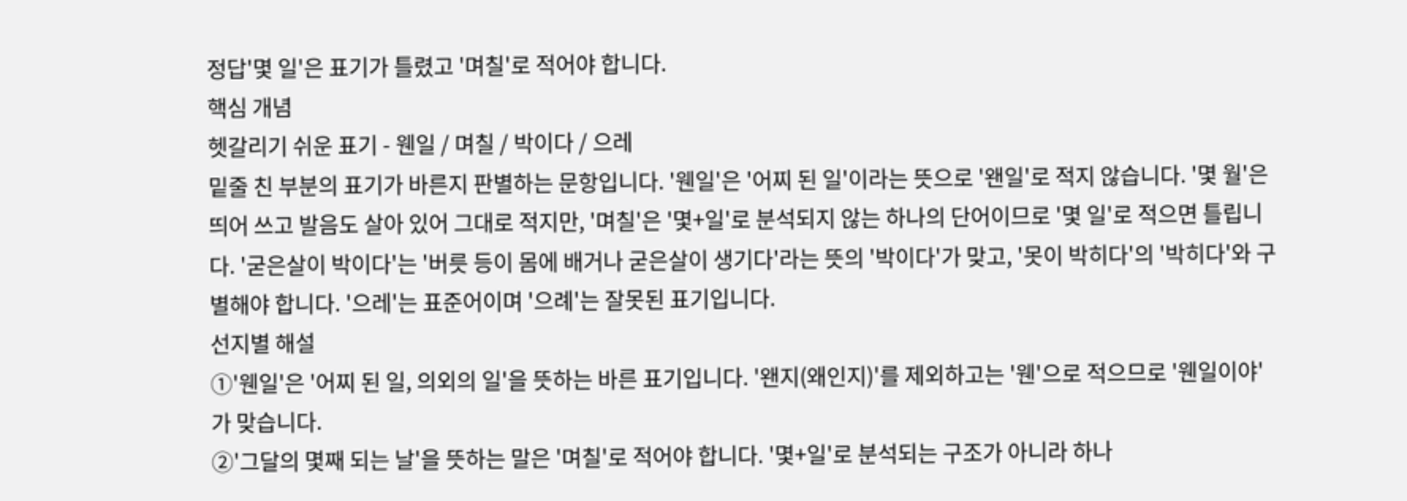정답'몇 일'은 표기가 틀렸고 '며칠'로 적어야 합니다.
핵심 개념
헷갈리기 쉬운 표기 - 웬일 / 며칠 / 박이다 / 으레
밑줄 친 부분의 표기가 바른지 판별하는 문항입니다. '웬일'은 '어찌 된 일'이라는 뜻으로 '왠일'로 적지 않습니다. '몇 월'은 띄어 쓰고 발음도 살아 있어 그대로 적지만, '며칠'은 '몇+일'로 분석되지 않는 하나의 단어이므로 '몇 일'로 적으면 틀립니다. '굳은살이 박이다'는 '버릇 등이 몸에 배거나 굳은살이 생기다'라는 뜻의 '박이다'가 맞고, '못이 박히다'의 '박히다'와 구별해야 합니다. '으레'는 표준어이며 '으례'는 잘못된 표기입니다.
선지별 해설
①'웬일'은 '어찌 된 일, 의외의 일'을 뜻하는 바른 표기입니다. '왠지(왜인지)'를 제외하고는 '웬'으로 적으므로 '웬일이야'가 맞습니다.
②'그달의 몇째 되는 날'을 뜻하는 말은 '며칠'로 적어야 합니다. '몇+일'로 분석되는 구조가 아니라 하나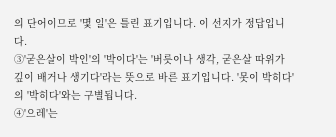의 단어이므로 '몇 일'은 틀린 표기입니다. 이 선지가 정답입니다.
③'굳은살이 박인'의 '박이다'는 '버릇이나 생각, 굳은살 따위가 깊이 배거나 생기다'라는 뜻으로 바른 표기입니다. '못이 박히다'의 '박히다'와는 구별됩니다.
④'으레'는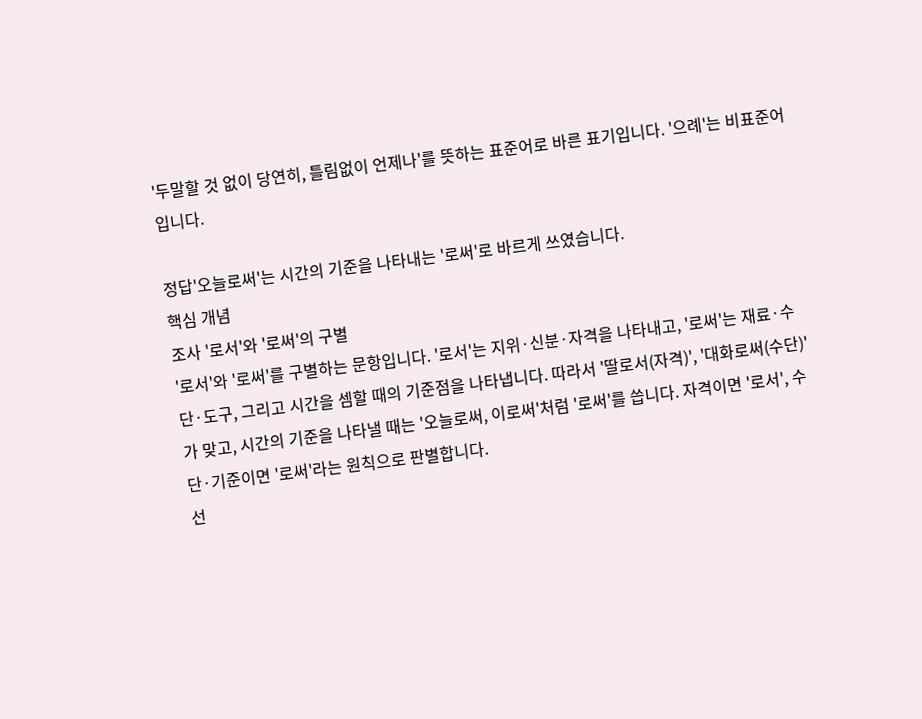'두말할 것 없이 당연히, 틀림없이 언제나'를 뜻하는 표준어로 바른 표기입니다. '으례'는 비표준어입니다.

정답'오늘로써'는 시간의 기준을 나타내는 '로써'로 바르게 쓰였습니다.
핵심 개념
조사 '로서'와 '로써'의 구별
'로서'와 '로써'를 구별하는 문항입니다. '로서'는 지위·신분·자격을 나타내고, '로써'는 재료·수단·도구, 그리고 시간을 셈할 때의 기준점을 나타냅니다. 따라서 '딸로서(자격)', '대화로써(수단)'가 맞고, 시간의 기준을 나타낼 때는 '오늘로써, 이로써'처럼 '로써'를 씁니다. 자격이면 '로서', 수단·기준이면 '로써'라는 원칙으로 판별합니다.
선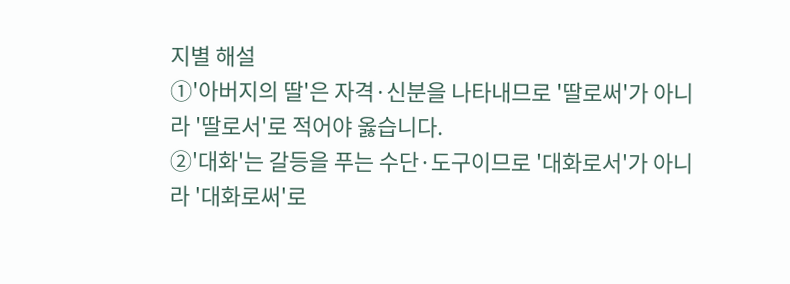지별 해설
①'아버지의 딸'은 자격·신분을 나타내므로 '딸로써'가 아니라 '딸로서'로 적어야 옳습니다.
②'대화'는 갈등을 푸는 수단·도구이므로 '대화로서'가 아니라 '대화로써'로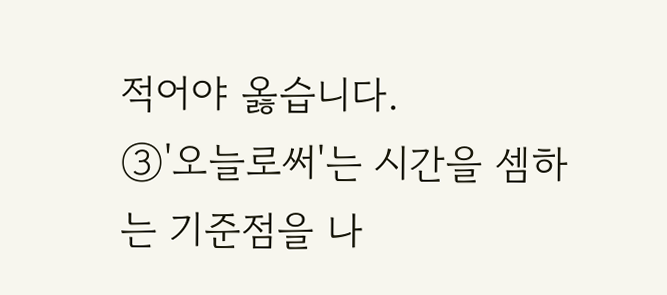적어야 옳습니다.
③'오늘로써'는 시간을 셈하는 기준점을 나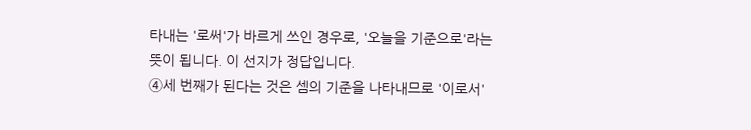타내는 '로써'가 바르게 쓰인 경우로, '오늘을 기준으로'라는 뜻이 됩니다. 이 선지가 정답입니다.
④세 번째가 된다는 것은 셈의 기준을 나타내므로 '이로서'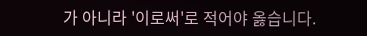가 아니라 '이로써'로 적어야 옳습니다.